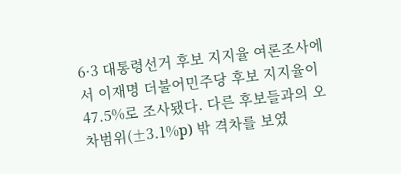6·3 대통령선거 후보 지지율 여론조사에서 이재명 더불어민주당 후보 지지율이 47.5%로 조사됐다. 다른 후보들과의 오차범위(±3.1%p) 밖 격차를 보였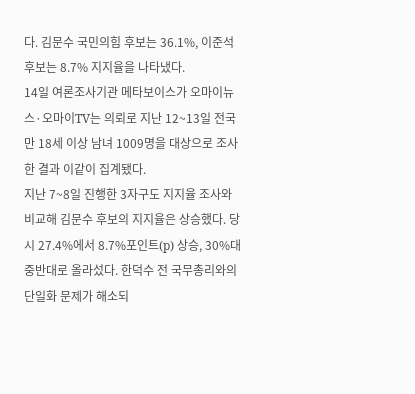다. 김문수 국민의힘 후보는 36.1%, 이준석 후보는 8.7% 지지율을 나타냈다.
14일 여론조사기관 메타보이스가 오마이뉴스·오마이TV는 의뢰로 지난 12~13일 전국 만 18세 이상 남녀 1009명을 대상으로 조사한 결과 이같이 집계됐다.
지난 7~8일 진행한 3자구도 지지율 조사와 비교해 김문수 후보의 지지율은 상승했다. 당시 27.4%에서 8.7%포인트(p) 상승, 30%대 중반대로 올라섰다. 한덕수 전 국무총리와의 단일화 문제가 해소되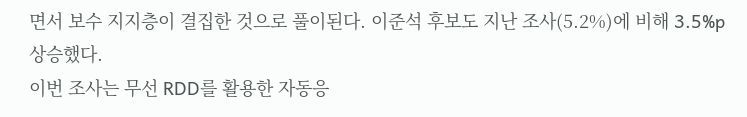면서 보수 지지층이 결집한 것으로 풀이된다. 이준석 후보도 지난 조사(5.2%)에 비해 3.5%p 상승했다.
이번 조사는 무선 RDD를 활용한 자동응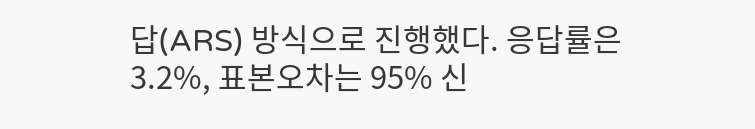답(ARS) 방식으로 진행했다. 응답률은 3.2%, 표본오차는 95% 신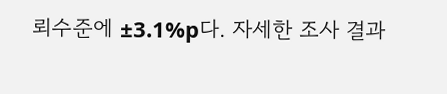뢰수준에 ±3.1%p다. 자세한 조사 결과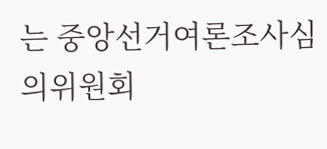는 중앙선거여론조사심의위원회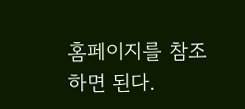홈페이지를 참조하면 된다.